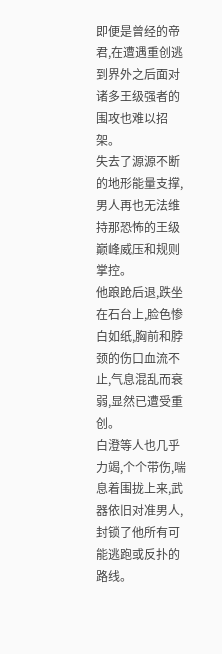即便是曾经的帝君,在遭遇重创逃到界外之后面对诸多王级强者的围攻也难以招架。
失去了源源不断的地形能量支撑,男人再也无法维持那恐怖的王级巅峰威压和规则掌控。
他踉跄后退,跌坐在石台上,脸色惨白如纸,胸前和脖颈的伤口血流不止,气息混乱而衰弱,显然已遭受重创。
白澄等人也几乎力竭,个个带伤,喘息着围拢上来,武器依旧对准男人,封锁了他所有可能逃跑或反扑的路线。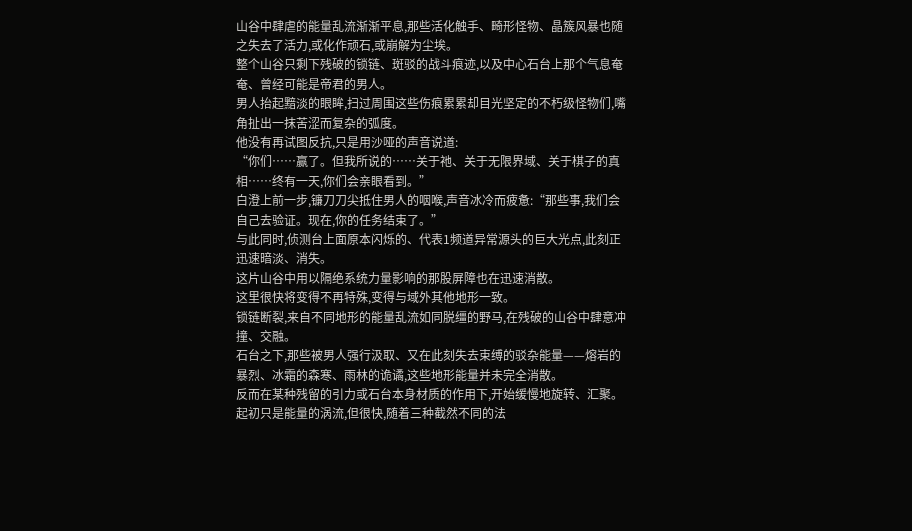山谷中肆虐的能量乱流渐渐平息,那些活化触手、畸形怪物、晶簇风暴也随之失去了活力,或化作顽石,或崩解为尘埃。
整个山谷只剩下残破的锁链、斑驳的战斗痕迹,以及中心石台上那个气息奄奄、曾经可能是帝君的男人。
男人抬起黯淡的眼眸,扫过周围这些伤痕累累却目光坚定的不朽级怪物们,嘴角扯出一抹苦涩而复杂的弧度。
他没有再试图反抗,只是用沙哑的声音说道:
“你们……赢了。但我所说的……关于祂、关于无限界域、关于棋子的真相……终有一天,你们会亲眼看到。”
白澄上前一步,镰刀刀尖抵住男人的咽喉,声音冰冷而疲惫:“那些事,我们会自己去验证。现在,你的任务结束了。”
与此同时,侦测台上面原本闪烁的、代表1频道异常源头的巨大光点,此刻正迅速暗淡、消失。
这片山谷中用以隔绝系统力量影响的那股屏障也在迅速消散。
这里很快将变得不再特殊,变得与域外其他地形一致。
锁链断裂,来自不同地形的能量乱流如同脱缰的野马,在残破的山谷中肆意冲撞、交融。
石台之下,那些被男人强行汲取、又在此刻失去束缚的驳杂能量——熔岩的暴烈、冰霜的森寒、雨林的诡谲,这些地形能量并未完全消散。
反而在某种残留的引力或石台本身材质的作用下,开始缓慢地旋转、汇聚。
起初只是能量的涡流,但很快,随着三种截然不同的法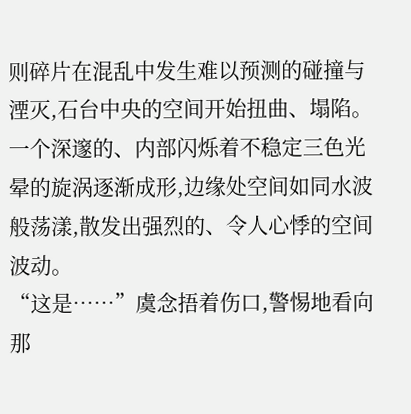则碎片在混乱中发生难以预测的碰撞与湮灭,石台中央的空间开始扭曲、塌陷。
一个深邃的、内部闪烁着不稳定三色光晕的旋涡逐渐成形,边缘处空间如同水波般荡漾,散发出强烈的、令人心悸的空间波动。
“这是……”虞念捂着伤口,警惕地看向那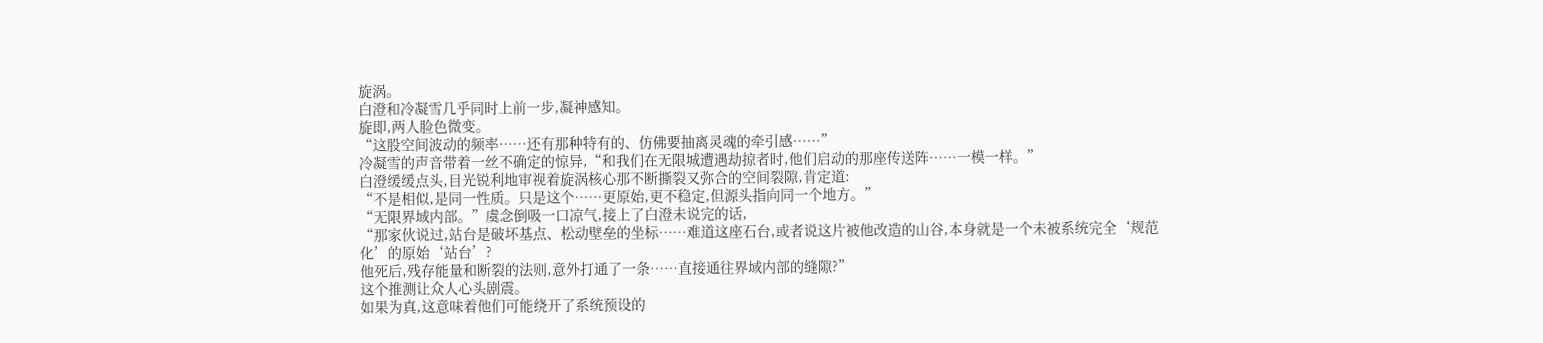旋涡。
白澄和冷凝雪几乎同时上前一步,凝神感知。
旋即,两人脸色微变。
“这股空间波动的频率……还有那种特有的、仿佛要抽离灵魂的牵引感……”
冷凝雪的声音带着一丝不确定的惊异,“和我们在无限城遭遇劫掠者时,他们启动的那座传送阵……一模一样。”
白澄缓缓点头,目光锐利地审视着旋涡核心那不断撕裂又弥合的空间裂隙,肯定道:
“不是相似,是同一性质。只是这个……更原始,更不稳定,但源头指向同一个地方。”
“无限界域内部。”虞念倒吸一口凉气,接上了白澄未说完的话,
“那家伙说过,站台是破坏基点、松动壁垒的坐标……难道这座石台,或者说这片被他改造的山谷,本身就是一个未被系统完全‘规范化’的原始‘站台’?
他死后,残存能量和断裂的法则,意外打通了一条……直接通往界域内部的缝隙?”
这个推测让众人心头剧震。
如果为真,这意味着他们可能绕开了系统预设的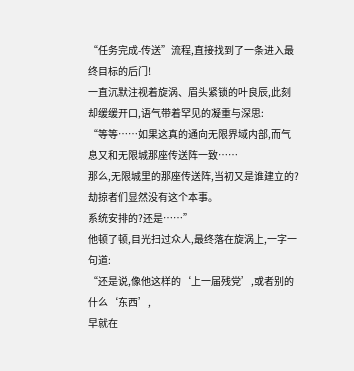“任务完成-传送”流程,直接找到了一条进入最终目标的后门!
一直沉默注视着旋涡、眉头紧锁的叶良辰,此刻却缓缓开口,语气带着罕见的凝重与深思:
“等等……如果这真的通向无限界域内部,而气息又和无限城那座传送阵一致……
那么,无限城里的那座传送阵,当初又是谁建立的?劫掠者们显然没有这个本事。
系统安排的?还是……”
他顿了顿,目光扫过众人,最终落在旋涡上,一字一句道:
“还是说,像他这样的‘上一届残党’,或者别的什么‘东西’,
早就在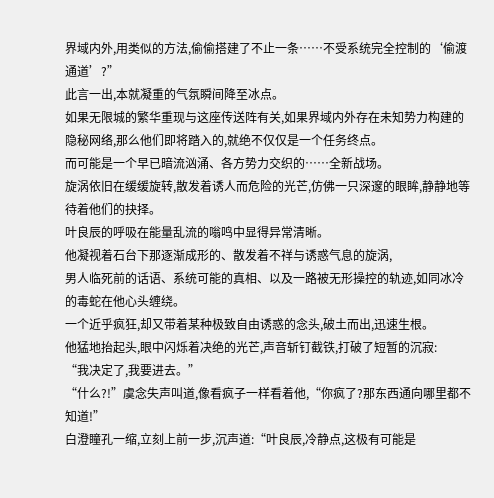界域内外,用类似的方法,偷偷搭建了不止一条……不受系统完全控制的‘偷渡通道’?”
此言一出,本就凝重的气氛瞬间降至冰点。
如果无限城的繁华重现与这座传送阵有关,如果界域内外存在未知势力构建的隐秘网络,那么他们即将踏入的,就绝不仅仅是一个任务终点。
而可能是一个早已暗流汹涌、各方势力交织的……全新战场。
旋涡依旧在缓缓旋转,散发着诱人而危险的光芒,仿佛一只深邃的眼眸,静静地等待着他们的抉择。
叶良辰的呼吸在能量乱流的嗡鸣中显得异常清晰。
他凝视着石台下那逐渐成形的、散发着不祥与诱惑气息的旋涡,
男人临死前的话语、系统可能的真相、以及一路被无形操控的轨迹,如同冰冷的毒蛇在他心头缠绕。
一个近乎疯狂,却又带着某种极致自由诱惑的念头,破土而出,迅速生根。
他猛地抬起头,眼中闪烁着决绝的光芒,声音斩钉截铁,打破了短暂的沉寂:
“我决定了,我要进去。”
“什么?!”虞念失声叫道,像看疯子一样看着他,“你疯了?那东西通向哪里都不知道!”
白澄瞳孔一缩,立刻上前一步,沉声道:“叶良辰,冷静点,这极有可能是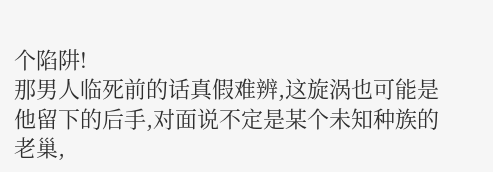个陷阱!
那男人临死前的话真假难辨,这旋涡也可能是他留下的后手,对面说不定是某个未知种族的老巢,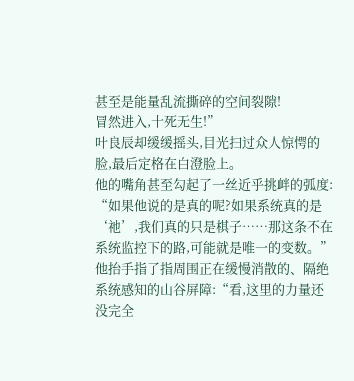甚至是能量乱流撕碎的空间裂隙!
冒然进入,十死无生!”
叶良辰却缓缓摇头,目光扫过众人惊愕的脸,最后定格在白澄脸上。
他的嘴角甚至勾起了一丝近乎挑衅的弧度:
“如果他说的是真的呢?如果系统真的是‘祂’,我们真的只是棋子……那这条不在系统监控下的路,可能就是唯一的变数。”
他抬手指了指周围正在缓慢消散的、隔绝系统感知的山谷屏障:“看,这里的力量还没完全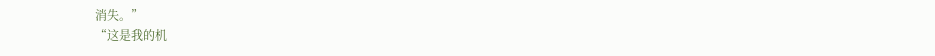消失。”
“这是我的机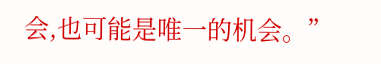会,也可能是唯一的机会。”